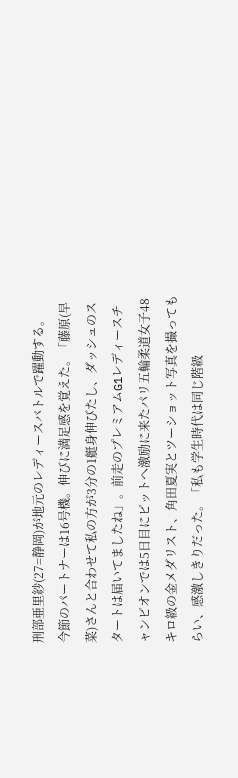刑部亜里紗(27=静岡)が地元のレディースバトルで躍動する。
今節のパートナーは16号機。伸びに満足感を覚えた。「藤原(早菜)さんと合わせて私の方が3分の1艇身伸びたし、ダッシュのスタートは届いてましたね」。前走のプレミアムG1レディースチャンピオンでは5日目にピットへ激励に来たパリ五輪柔道女子48キロ級の金メダリスト、角田夏実とツーショット写真を撮ってもらい、感激しきりだった。「私も学生時代は同じ階級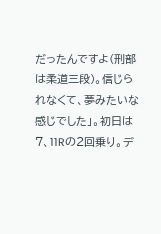だったんですよ(刑部は柔道三段)。信じられなくて、夢みたいな感じでした」。初日は7、11Rの2回乗り。デ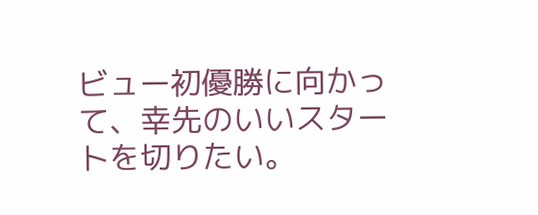ビュー初優勝に向かって、幸先のいいスタートを切りたい。